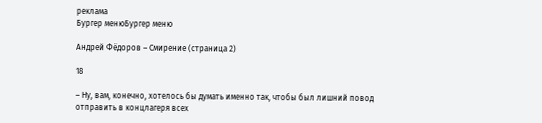реклама
Бургер менюБургер меню

Андрей Фёдоров – Смирение (страница 2)

18

– Ну, вам, конечно, хотелось бы думать именно так, чтобы был лишний повод отправить в концлагеря всех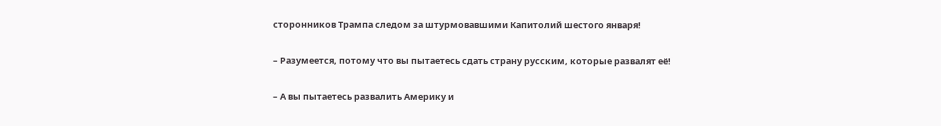сторонников Трампа следом за штурмовавшими Капитолий шестого января!

– Разумеется, потому что вы пытаетесь сдать страну русским, которые развалят её!

– А вы пытаетесь развалить Америку и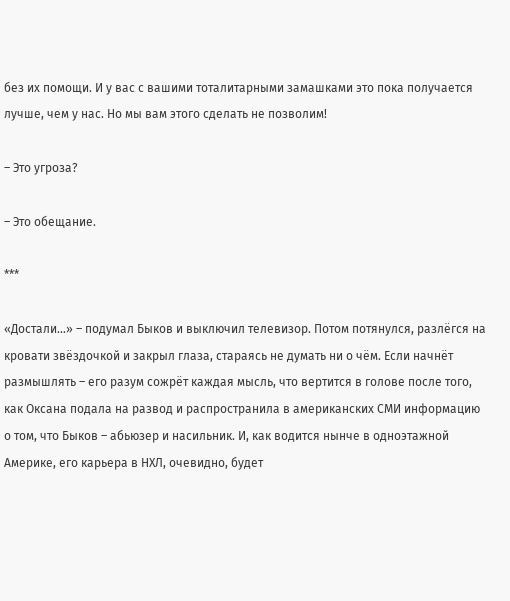без их помощи. И у вас с вашими тоталитарными замашками это пока получается лучше, чем у нас. Но мы вам этого сделать не позволим!

– Это угроза?

– Это обещание.

***

«Достали…» – подумал Быков и выключил телевизор. Потом потянулся, разлёгся на кровати звёздочкой и закрыл глаза, стараясь не думать ни о чём. Если начнёт размышлять – его разум сожрёт каждая мысль, что вертится в голове после того, как Оксана подала на развод и распространила в американских СМИ информацию о том, что Быков – абьюзер и насильник. И, как водится нынче в одноэтажной Америке, его карьера в НХЛ, очевидно, будет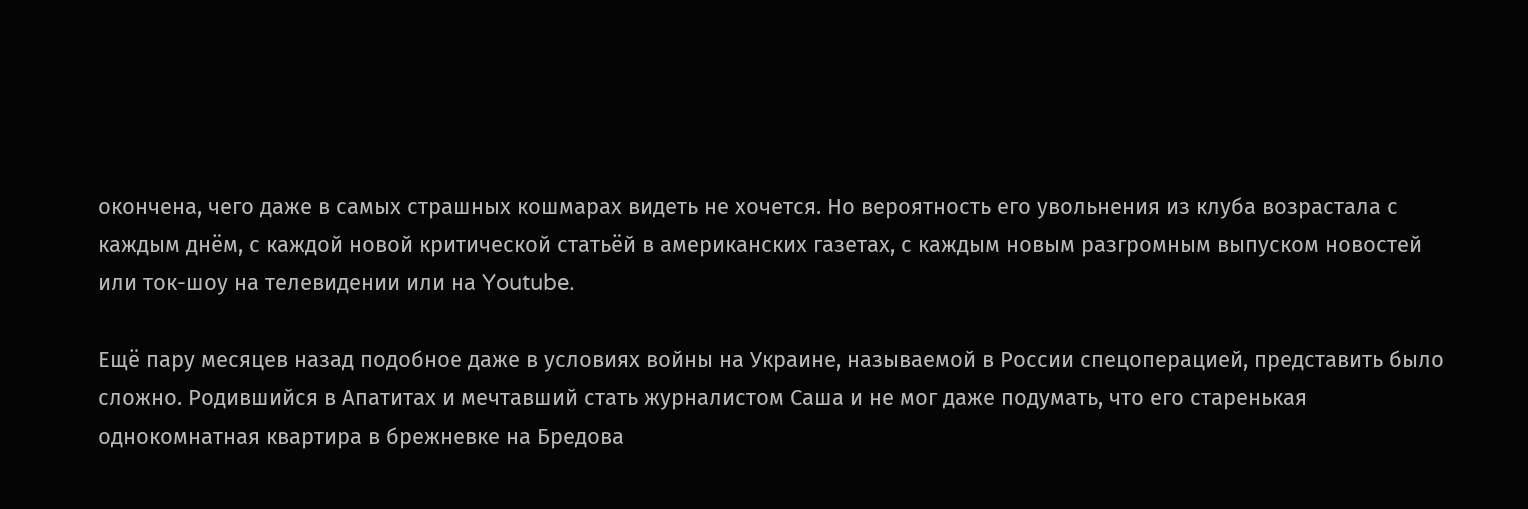окончена, чего даже в самых страшных кошмарах видеть не хочется. Но вероятность его увольнения из клуба возрастала с каждым днём, с каждой новой критической статьёй в американских газетах, с каждым новым разгромным выпуском новостей или ток-шоу на телевидении или на Youtube.

Ещё пару месяцев назад подобное даже в условиях войны на Украине, называемой в России спецоперацией, представить было сложно. Родившийся в Апатитах и мечтавший стать журналистом Саша и не мог даже подумать, что его старенькая однокомнатная квартира в брежневке на Бредова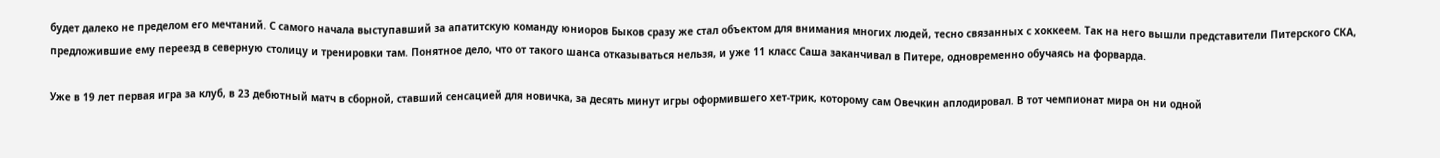будет далеко не пределом его мечтаний. С самого начала выступавший за апатитскую команду юниоров Быков сразу же стал объектом для внимания многих людей, тесно связанных с хоккеем. Так на него вышли представители Питерского СКА, предложившие ему переезд в северную столицу и тренировки там. Понятное дело, что от такого шанса отказываться нельзя, и уже 11 класс Саша заканчивал в Питере, одновременно обучаясь на форварда.

Уже в 19 лет первая игра за клуб, в 23 дебютный матч в сборной, ставший сенсацией для новичка, за десять минут игры оформившего хет-трик, которому сам Овечкин аплодировал. В тот чемпионат мира он ни одной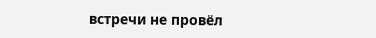встречи не провёл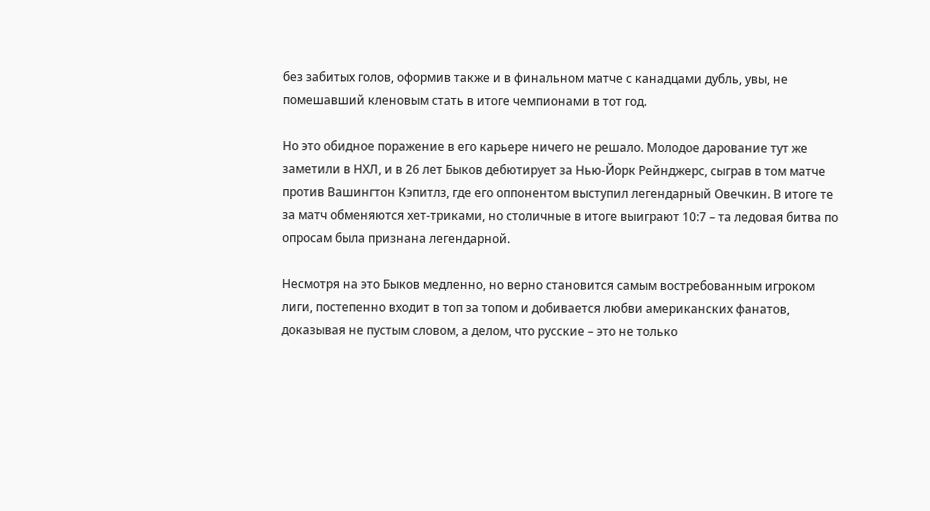без забитых голов, оформив также и в финальном матче с канадцами дубль, увы, не помешавший кленовым стать в итоге чемпионами в тот год.

Но это обидное поражение в его карьере ничего не решало. Молодое дарование тут же заметили в НХЛ, и в 26 лет Быков дебютирует за Нью-Йорк Рейнджерс, сыграв в том матче против Вашингтон Кэпитлз, где его оппонентом выступил легендарный Овечкин. В итоге те за матч обменяются хет-триками, но столичные в итоге выиграют 10:7 – та ледовая битва по опросам была признана легендарной.

Несмотря на это Быков медленно, но верно становится самым востребованным игроком лиги, постепенно входит в топ за топом и добивается любви американских фанатов, доказывая не пустым словом, а делом, что русские – это не только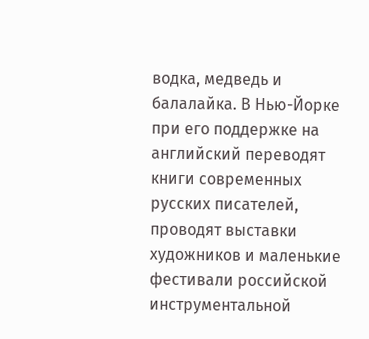водка, медведь и балалайка. В Нью-Йорке при его поддержке на английский переводят книги современных русских писателей, проводят выставки художников и маленькие фестивали российской инструментальной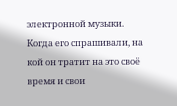электронной музыки. Когда его спрашивали, на кой он тратит на это своё время и свои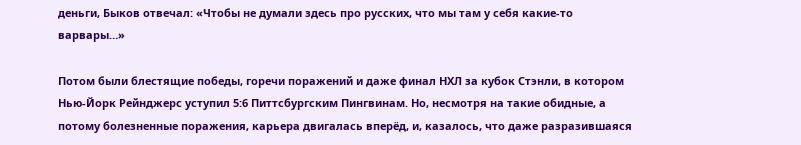деньги, Быков отвечал: «Чтобы не думали здесь про русских, что мы там у себя какие-то варвары…»

Потом были блестящие победы, горечи поражений и даже финал НХЛ за кубок Стэнли, в котором Нью-Йорк Рейнджерс уступил 5:6 Питтсбургским Пингвинам. Но, несмотря на такие обидные, а потому болезненные поражения, карьера двигалась вперёд, и, казалось, что даже разразившаяся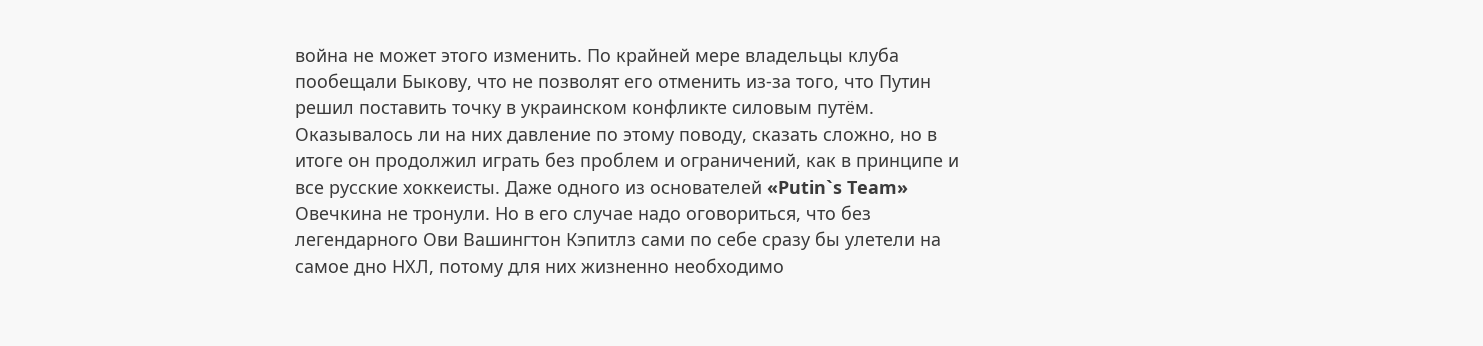война не может этого изменить. По крайней мере владельцы клуба пообещали Быкову, что не позволят его отменить из-за того, что Путин решил поставить точку в украинском конфликте силовым путём. Оказывалось ли на них давление по этому поводу, сказать сложно, но в итоге он продолжил играть без проблем и ограничений, как в принципе и все русские хоккеисты. Даже одного из основателей «Putin`s Team» Овечкина не тронули. Но в его случае надо оговориться, что без легендарного Ови Вашингтон Кэпитлз сами по себе сразу бы улетели на самое дно НХЛ, потому для них жизненно необходимо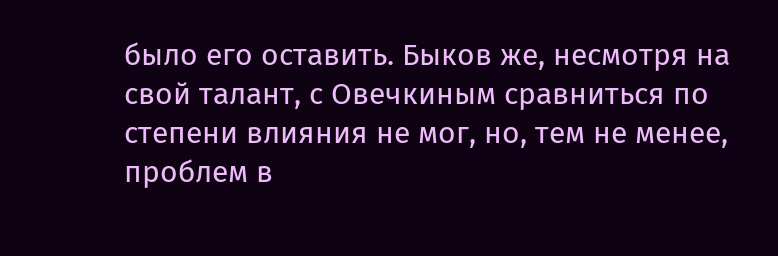было его оставить. Быков же, несмотря на свой талант, с Овечкиным сравниться по степени влияния не мог, но, тем не менее, проблем в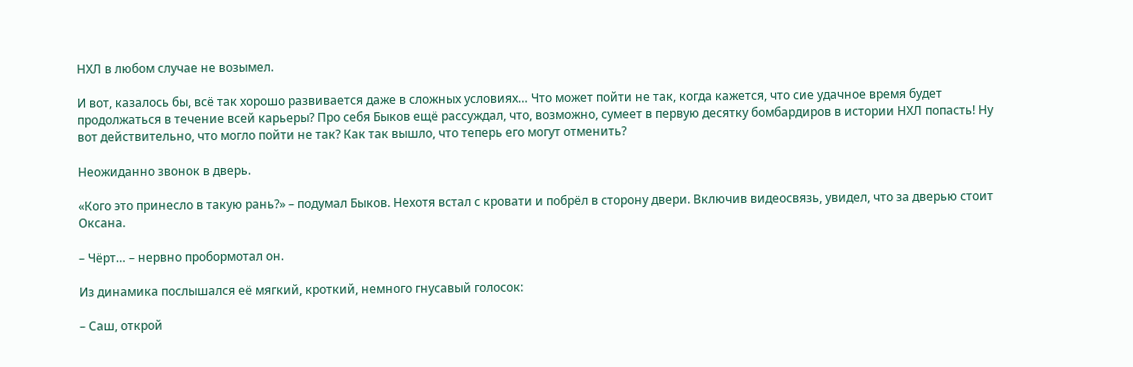НХЛ в любом случае не возымел.

И вот, казалось бы, всё так хорошо развивается даже в сложных условиях… Что может пойти не так, когда кажется, что сие удачное время будет продолжаться в течение всей карьеры? Про себя Быков ещё рассуждал, что, возможно, сумеет в первую десятку бомбардиров в истории НХЛ попасть! Ну вот действительно, что могло пойти не так? Как так вышло, что теперь его могут отменить?

Неожиданно звонок в дверь.

«Кого это принесло в такую рань?» – подумал Быков. Нехотя встал с кровати и побрёл в сторону двери. Включив видеосвязь, увидел, что за дверью стоит Оксана.

– Чёрт… – нервно пробормотал он.

Из динамика послышался её мягкий, кроткий, немного гнусавый голосок:

– Саш, открой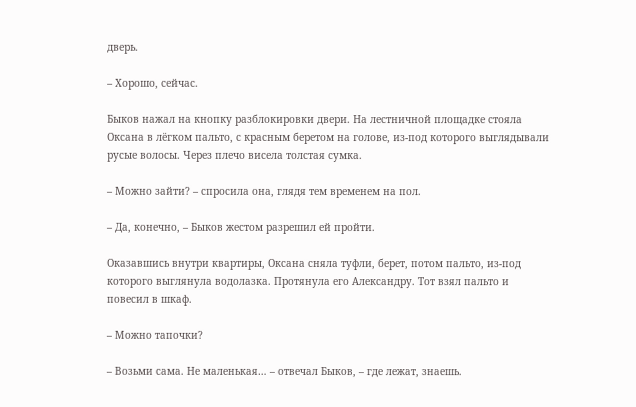дверь.

– Хорошо, сейчас.

Быков нажал на кнопку разблокировки двери. На лестничной площадке стояла Оксана в лёгком пальто, с красным беретом на голове, из-под которого выглядывали русые волосы. Через плечо висела толстая сумка.

– Можно зайти? – спросила она, глядя тем временем на пол.

– Да, конечно, – Быков жестом разрешил ей пройти.

Оказавшись внутри квартиры, Оксана сняла туфли, берет, потом пальто, из-под которого выглянула водолазка. Протянула его Александру. Тот взял пальто и повесил в шкаф.

– Можно тапочки?

– Возьми сама. Не маленькая… – отвечал Быков, – где лежат, знаешь.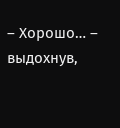– Хорошо… – выдохнув,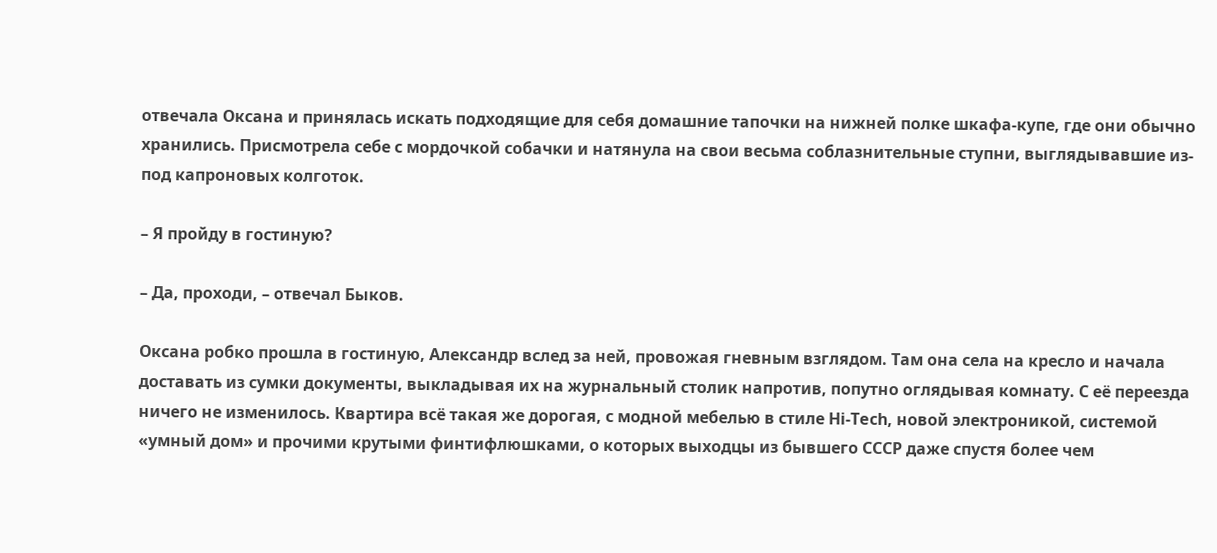отвечала Оксана и принялась искать подходящие для себя домашние тапочки на нижней полке шкафа-купе, где они обычно хранились. Присмотрела себе с мордочкой собачки и натянула на свои весьма соблазнительные ступни, выглядывавшие из-под капроновых колготок.

– Я пройду в гостиную?

– Да, проходи, – отвечал Быков.

Оксана робко прошла в гостиную, Александр вслед за ней, провожая гневным взглядом. Там она села на кресло и начала доставать из сумки документы, выкладывая их на журнальный столик напротив, попутно оглядывая комнату. С её переезда ничего не изменилось. Квартира всё такая же дорогая, с модной мебелью в стиле Hi-Tech, новой электроникой, системой «умный дом» и прочими крутыми финтифлюшками, о которых выходцы из бывшего СССР даже спустя более чем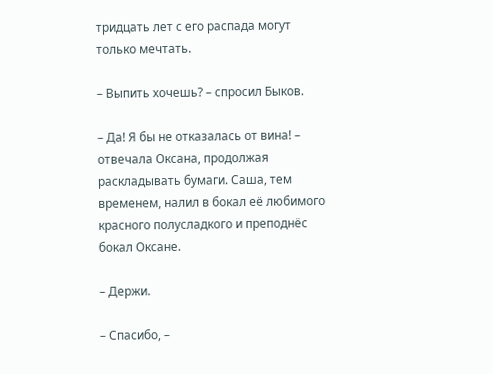тридцать лет с его распада могут только мечтать.

– Выпить хочешь? – спросил Быков.

– Да! Я бы не отказалась от вина! – отвечала Оксана, продолжая раскладывать бумаги. Саша, тем временем, налил в бокал её любимого красного полусладкого и преподнёс бокал Оксане.

– Держи.

– Спасибо, –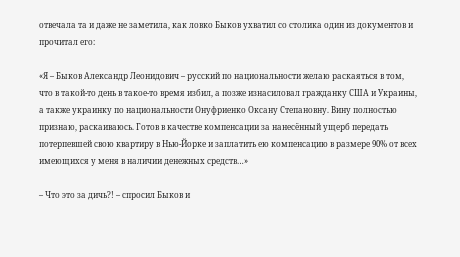отвечала та и даже не заметила, как ловко Быков ухватил со столика один из документов и прочитал его:

«Я – Быков Александр Леонидович – русский по национальности желаю раскаяться в том, что в такой-то день в такое-то время избил, а позже изнасиловал гражданку США и Украины, а также украинку по национальности Онуфриенко Оксану Степановну. Вину полностью признаю, раскаиваюсь. Готов в качестве компенсации за нанесённый ущерб передать потерпевшей свою квартиру в Нью-Йорке и заплатить ею компенсацию в размере 90% от всех имеющихся у меня в наличии денежных средств…»

– Что это за дичь?! – спросил Быков и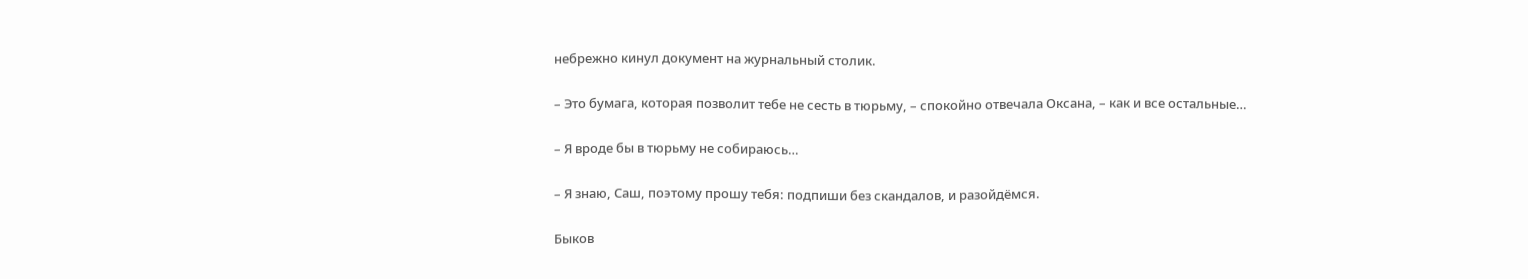небрежно кинул документ на журнальный столик.

– Это бумага, которая позволит тебе не сесть в тюрьму, – спокойно отвечала Оксана, – как и все остальные…

– Я вроде бы в тюрьму не собираюсь…

– Я знаю, Саш, поэтому прошу тебя: подпиши без скандалов, и разойдёмся.

Быков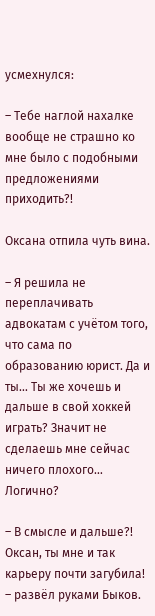усмехнулся:

– Тебе наглой нахалке вообще не страшно ко мне было с подобными предложениями приходить?!

Оксана отпила чуть вина.

– Я решила не переплачивать адвокатам с учётом того, что сама по образованию юрист. Да и ты… Ты же хочешь и дальше в свой хоккей играть? Значит не сделаешь мне сейчас ничего плохого… Логично?

– В смысле и дальше?! Оксан, ты мне и так карьеру почти загубила! – развёл руками Быков.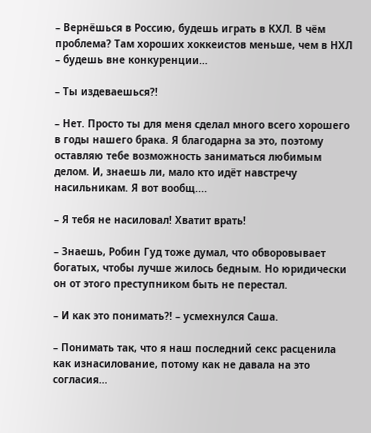– Вернёшься в Россию, будешь играть в КХЛ. В чём проблема? Там хороших хоккеистов меньше, чем в НХЛ – будешь вне конкуренции…

– Ты издеваешься?!

– Нет. Просто ты для меня сделал много всего хорошего в годы нашего брака. Я благодарна за это, поэтому оставляю тебе возможность заниматься любимым делом. И, знаешь ли, мало кто идёт навстречу насильникам. Я вот вообщ....

– Я тебя не насиловал! Хватит врать!

– Знаешь, Робин Гуд тоже думал, что обворовывает богатых, чтобы лучше жилось бедным. Но юридически он от этого преступником быть не перестал.

– И как это понимать?! – усмехнулся Саша.

– Понимать так, что я наш последний секс расценила как изнасилование, потому как не давала на это согласия…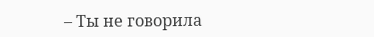– Ты не говорила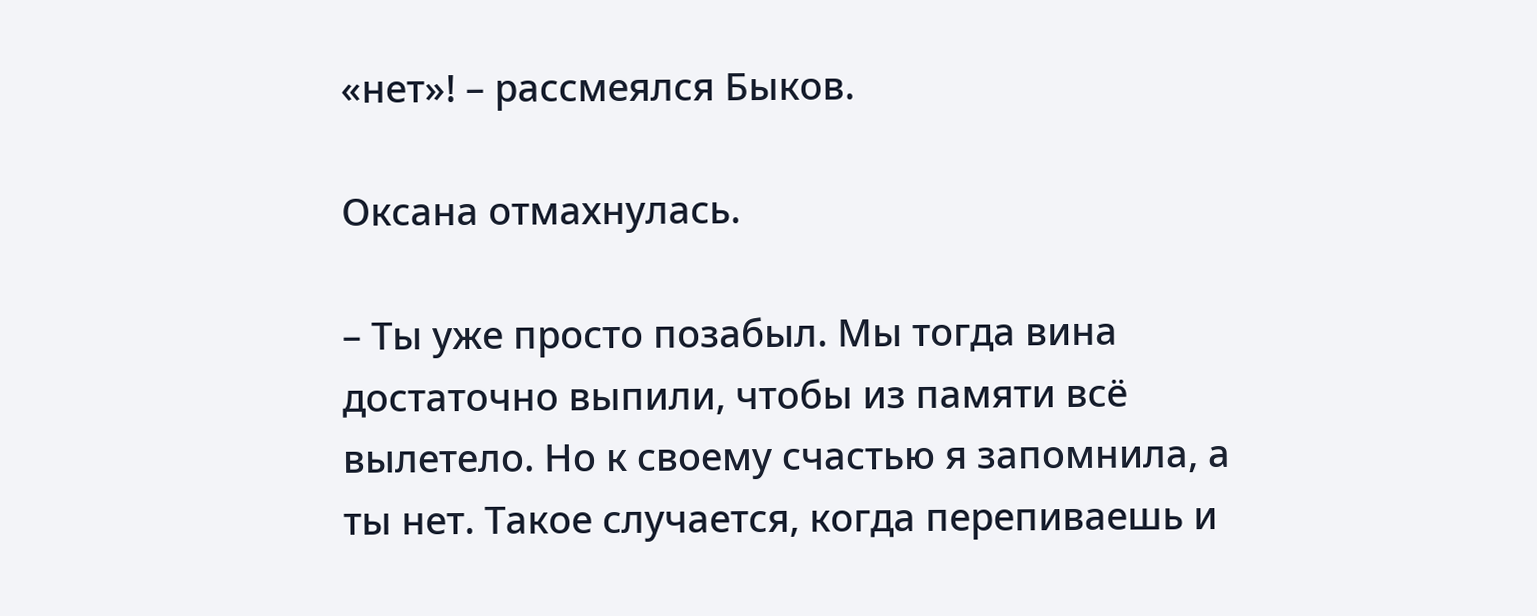«нет»! – рассмеялся Быков.

Оксана отмахнулась.

– Ты уже просто позабыл. Мы тогда вина достаточно выпили, чтобы из памяти всё вылетело. Но к своему счастью я запомнила, а ты нет. Такое случается, когда перепиваешь и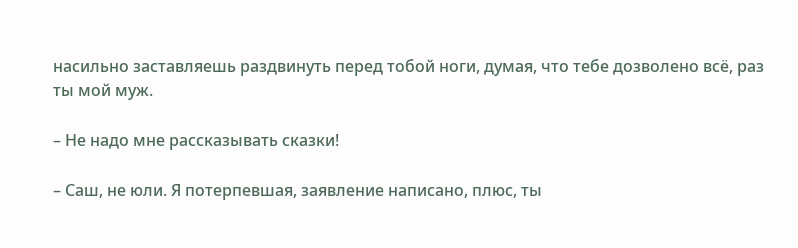насильно заставляешь раздвинуть перед тобой ноги, думая, что тебе дозволено всё, раз ты мой муж.

– Не надо мне рассказывать сказки!

– Саш, не юли. Я потерпевшая, заявление написано, плюс, ты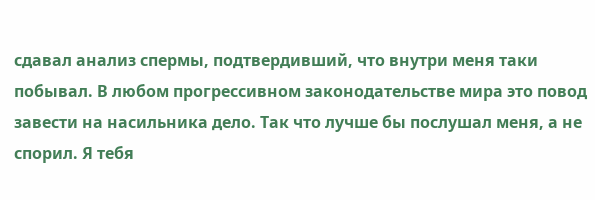сдавал анализ спермы, подтвердивший, что внутри меня таки побывал. В любом прогрессивном законодательстве мира это повод завести на насильника дело. Так что лучше бы послушал меня, а не спорил. Я тебя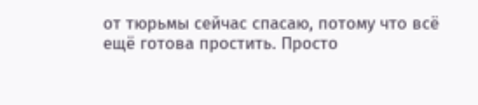от тюрьмы сейчас спасаю, потому что всё ещё готова простить. Просто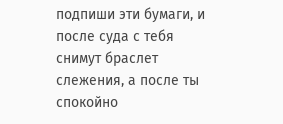подпиши эти бумаги, и после суда с тебя снимут браслет слежения, а после ты спокойно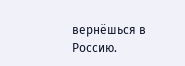вернёшься в Россию.